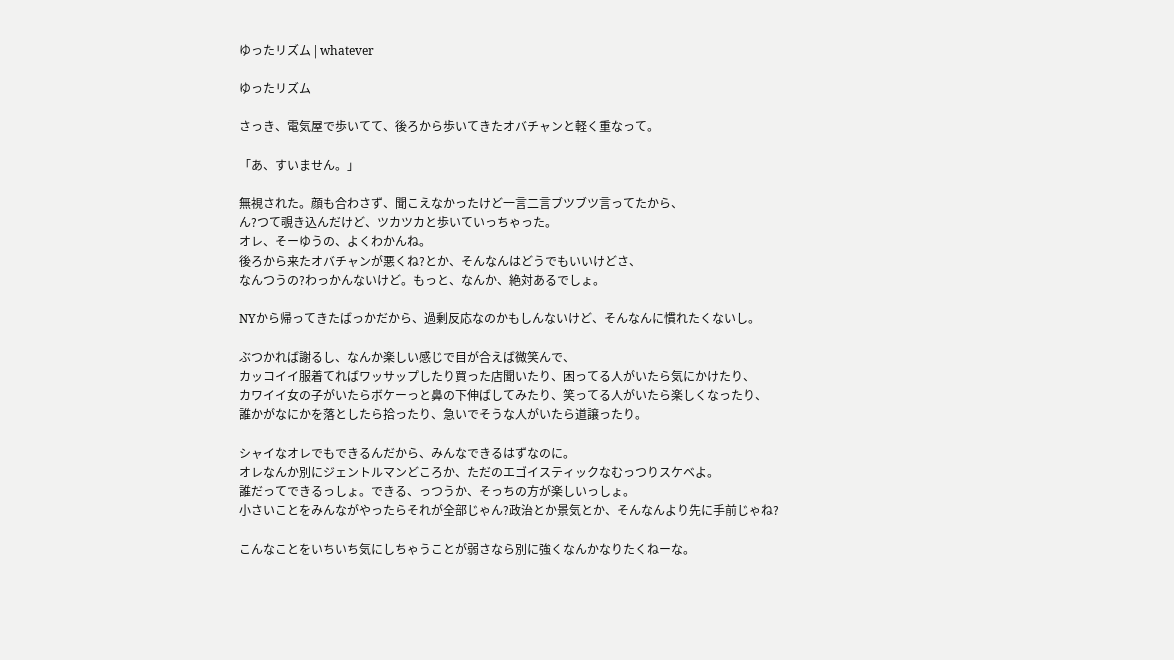ゆったリズム | whatever

ゆったリズム

さっき、電気屋で歩いてて、後ろから歩いてきたオバチャンと軽く重なって。

「あ、すいません。」

無視された。顔も合わさず、聞こえなかったけど一言二言ブツブツ言ってたから、
ん?つて覗き込んだけど、ツカツカと歩いていっちゃった。
オレ、そーゆうの、よくわかんね。
後ろから来たオバチャンが悪くね?とか、そんなんはどうでもいいけどさ、
なんつうの?わっかんないけど。もっと、なんか、絶対あるでしょ。

NYから帰ってきたばっかだから、過剰反応なのかもしんないけど、そんなんに慣れたくないし。

ぶつかれば謝るし、なんか楽しい感じで目が合えば微笑んで、
カッコイイ服着てればワッサップしたり買った店聞いたり、困ってる人がいたら気にかけたり、
カワイイ女の子がいたらボケーっと鼻の下伸ばしてみたり、笑ってる人がいたら楽しくなったり、
誰かがなにかを落としたら拾ったり、急いでそうな人がいたら道譲ったり。

シャイなオレでもできるんだから、みんなできるはずなのに。
オレなんか別にジェントルマンどころか、ただのエゴイスティックなむっつりスケベよ。
誰だってできるっしょ。できる、っつうか、そっちの方が楽しいっしょ。
小さいことをみんながやったらそれが全部じゃん?政治とか景気とか、そんなんより先に手前じゃね?

こんなことをいちいち気にしちゃうことが弱さなら別に強くなんかなりたくねーな。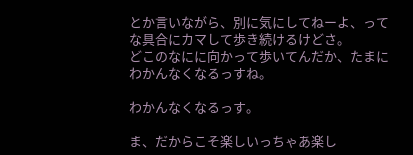とか言いながら、別に気にしてねーよ、ってな具合にカマして歩き続けるけどさ。
どこのなにに向かって歩いてんだか、たまにわかんなくなるっすね。

わかんなくなるっす。

ま、だからこそ楽しいっちゃあ楽し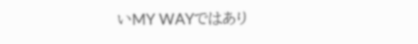いMY WAYではあり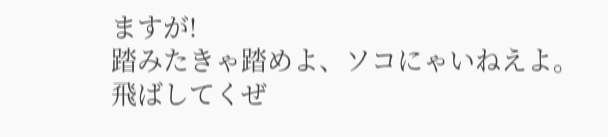ますが!
踏みたきゃ踏めよ、ソコにゃいねえよ。
飛ばしてくぜ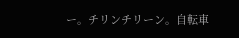ー。チリンチリーン。自転車